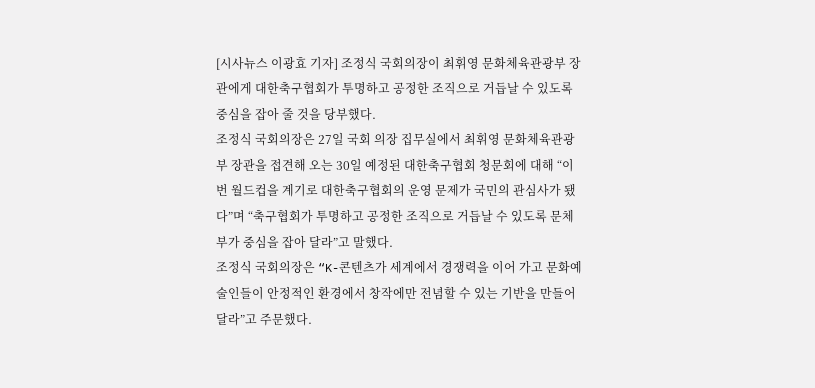[시사뉴스 이광효 기자] 조정식 국회의장이 최휘영 문화체육관광부 장관에게 대한축구협회가 투명하고 공정한 조직으로 거듭날 수 있도록 중심을 잡아 줄 것을 당부했다.
조정식 국회의장은 27일 국회 의장 집무실에서 최휘영 문화체육관광부 장관을 접견해 오는 30일 예정된 대한축구협회 청문회에 대해 “이번 월드컵을 계기로 대한축구협회의 운영 문제가 국민의 관심사가 됐다”며 “축구협회가 투명하고 공정한 조직으로 거듭날 수 있도록 문체부가 중심을 잡아 달라”고 말했다.
조정식 국회의장은 “K-콘텐츠가 세계에서 경쟁력을 이어 가고 문화예술인들이 안정적인 환경에서 창작에만 전념할 수 있는 기반을 만들어 달라”고 주문했다.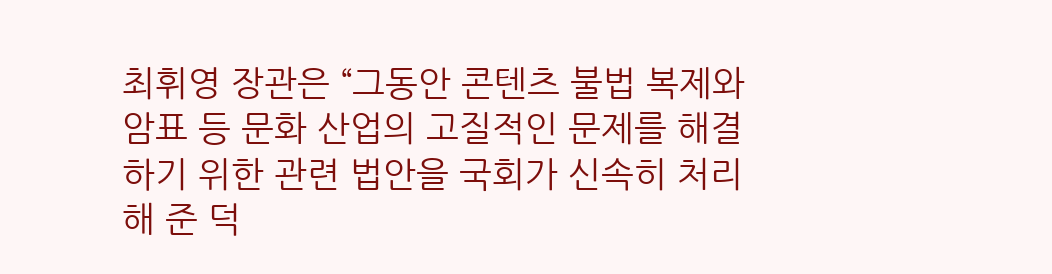최휘영 장관은 “그동안 콘텐츠 불법 복제와 암표 등 문화 산업의 고질적인 문제를 해결하기 위한 관련 법안을 국회가 신속히 처리해 준 덕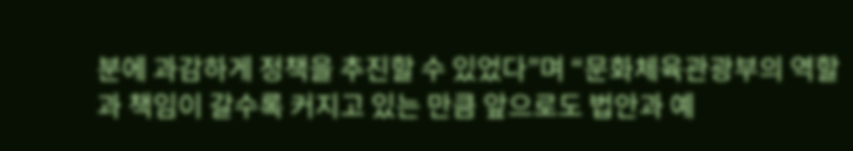분에 과감하게 정책을 추진할 수 있었다”며 “문화체육관광부의 역할과 책임이 갈수록 커지고 있는 만큼 앞으로도 법안과 예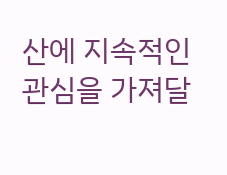산에 지속적인 관심을 가져달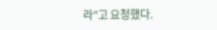라”고 요청했다.